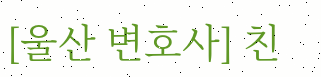[울산 변호사] 친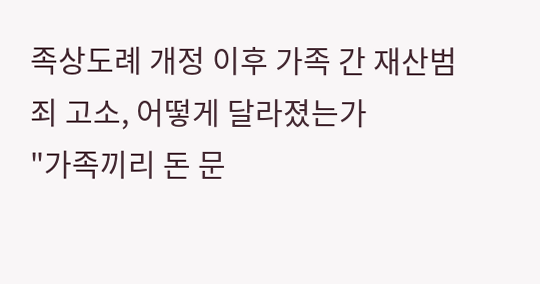족상도례 개정 이후 가족 간 재산범죄 고소, 어떻게 달라졌는가
"가족끼리 돈 문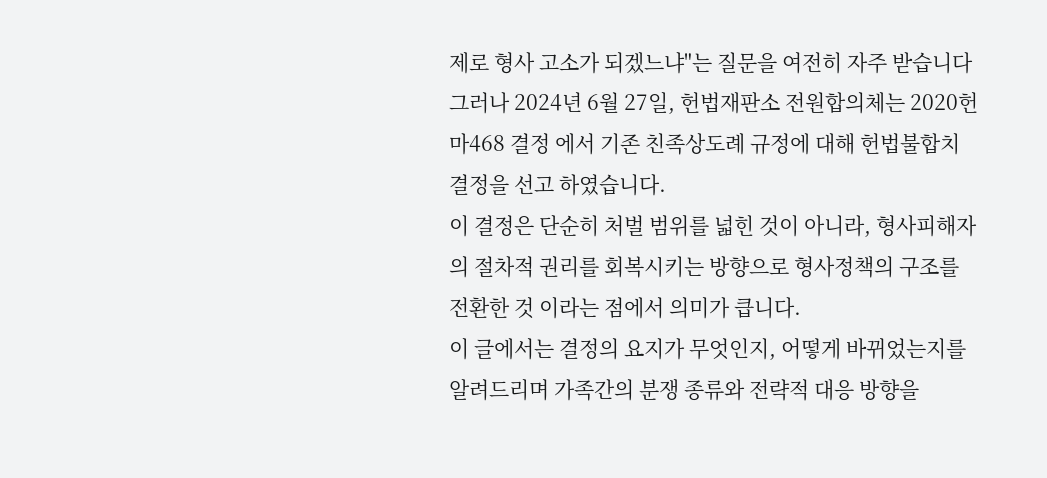제로 형사 고소가 되겠느냐"는 질문을 여전히 자주 받습니다
그러나 2024년 6월 27일, 헌법재판소 전원합의체는 2020헌마468 결정 에서 기존 친족상도례 규정에 대해 헌법불합치 결정을 선고 하였습니다.
이 결정은 단순히 처벌 범위를 넓힌 것이 아니라, 형사피해자의 절차적 권리를 회복시키는 방향으로 형사정책의 구조를 전환한 것 이라는 점에서 의미가 큽니다.
이 글에서는 결정의 요지가 무엇인지, 어떻게 바뀌었는지를 알려드리며 가족간의 분쟁 종류와 전략적 대응 방향을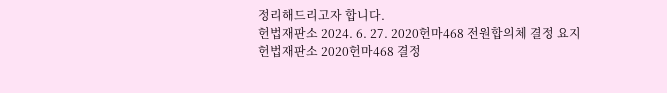정리해드리고자 합니다.
헌법재판소 2024. 6. 27. 2020헌마468 전원합의체 결정 요지
헌법재판소 2020헌마468 결정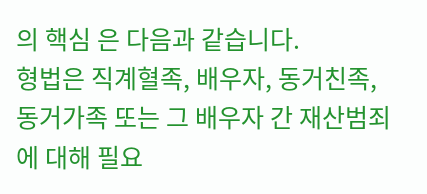의 핵심 은 다음과 같습니다.
형법은 직계혈족, 배우자, 동거친족, 동거가족 또는 그 배우자 간 재산범죄 에 대해 필요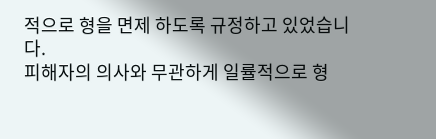적으로 형을 면제 하도록 규정하고 있었습니다.
피해자의 의사와 무관하게 일률적으로 형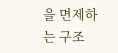을 면제하는 구조